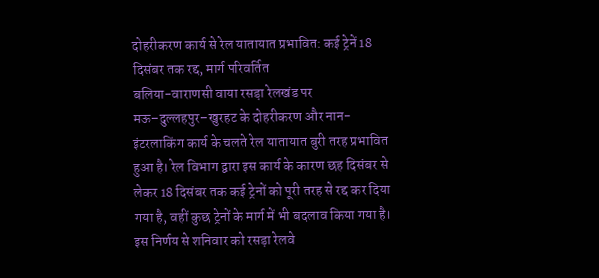दोहरीकरण कार्य से रेल यातायात प्रभावित: कई ट्रेनें 18 दिसंबर तक रद्द, मार्ग परिवर्तित
बलिया-वाराणसी वाया रसड़ा रेलखंड पर मऊ–दुल्लहपुर–खुरहट के दोहरीकरण और नान-इंटरलाकिंग कार्य के चलते रेल यातायात बुरी तरह प्रभावित हुआ है। रेल विभाग द्वारा इस कार्य के कारण छह दिसंबर से लेकर 18 दिसंबर तक कई ट्रेनों को पूरी तरह से रद्द कर दिया गया है, वहीं कुछ ट्रेनों के मार्ग में भी बदलाव किया गया है। इस निर्णय से शनिवार को रसड़ा रेलवे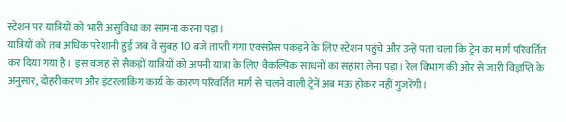स्टेशन पर यात्रियों को भारी असुविधा का सामना करना पड़ा।
यात्रियों को तब अधिक परेशानी हुई जब वे सुबह 10 बजे ताप्ती गंगा एक्सप्रेस पकड़ने के लिए स्टेशन पहुंचे और उन्हें पता चला कि ट्रेन का मार्ग परिवर्तित कर दिया गया है। इस वजह से सैकड़ों यात्रियों को अपनी यात्रा के लिए वैकल्पिक साधनों का सहारा लेना पड़ा। रेल विभाग की ओर से जारी विज्ञप्ति के अनुसार, दोहरीकरण और इंटरलाकिंग कार्य के कारण परिवर्तित मार्ग से चलने वाली ट्रेनें अब मऊ होकर नहीं गुजरेंगी।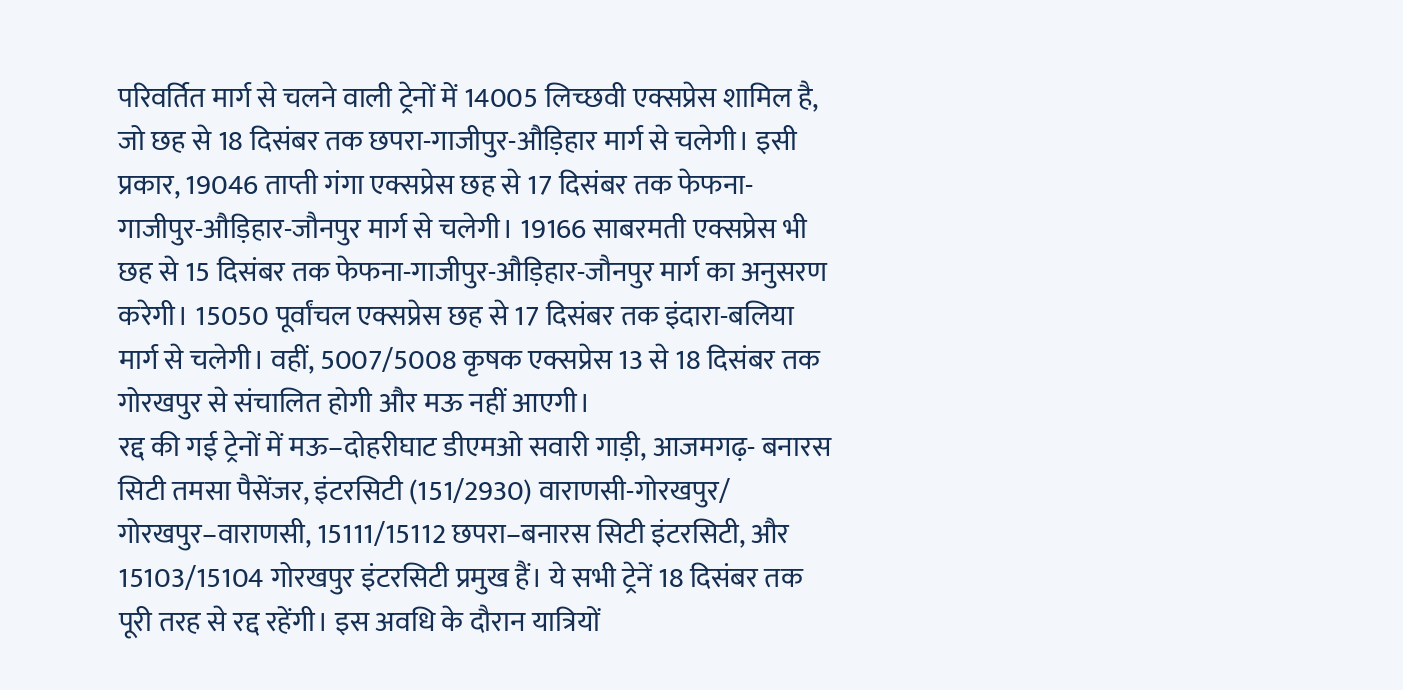परिवर्तित मार्ग से चलने वाली ट्रेनों में 14005 लिच्छवी एक्सप्रेस शामिल है, जो छह से 18 दिसंबर तक छपरा-गाजीपुर-औड़िहार मार्ग से चलेगी। इसी प्रकार, 19046 ताप्ती गंगा एक्सप्रेस छह से 17 दिसंबर तक फेफना-गाजीपुर-औड़िहार-जौनपुर मार्ग से चलेगी। 19166 साबरमती एक्सप्रेस भी छह से 15 दिसंबर तक फेफना-गाजीपुर-औड़िहार-जौनपुर मार्ग का अनुसरण करेगी। 15050 पूर्वांचल एक्सप्रेस छह से 17 दिसंबर तक इंदारा-बलिया मार्ग से चलेगी। वहीं, 5007/5008 कृषक एक्सप्रेस 13 से 18 दिसंबर तक गोरखपुर से संचालित होगी और मऊ नहीं आएगी।
रद्द की गई ट्रेनों में मऊ–दोहरीघाट डीएमओ सवारी गाड़ी, आजमगढ़- बनारस सिटी तमसा पैसेंजर, इंटरसिटी (151/2930) वाराणसी-गोरखपुर/ गोरखपुर–वाराणसी, 15111/15112 छपरा–बनारस सिटी इंटरसिटी, और 15103/15104 गोरखपुर इंटरसिटी प्रमुख हैं। ये सभी ट्रेनें 18 दिसंबर तक पूरी तरह से रद्द रहेंगी। इस अवधि के दौरान यात्रियों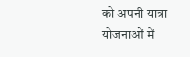को अपनी यात्रा योजनाओं में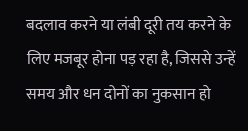बदलाव करने या लंबी दूरी तय करने के लिए मजबूर होना पड़ रहा है, जिससे उन्हें समय और धन दोनों का नुकसान हो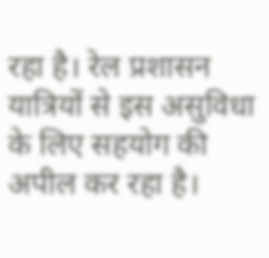रहा है। रेल प्रशासन यात्रियों से इस असुविधा के लिए सहयोग की अपील कर रहा है।